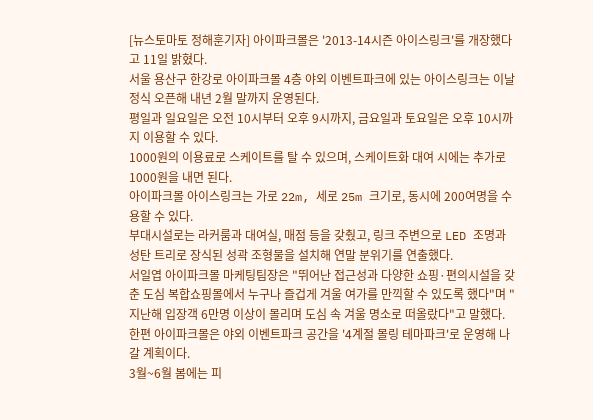[뉴스토마토 정해훈기자] 아이파크몰은 '2013-14시즌 아이스링크'를 개장했다고 11일 밝혔다.
서울 용산구 한강로 아이파크몰 4층 야외 이벤트파크에 있는 아이스링크는 이날 정식 오픈해 내년 2월 말까지 운영된다.
평일과 일요일은 오전 10시부터 오후 9시까지, 금요일과 토요일은 오후 10시까지 이용할 수 있다.
1000원의 이용료로 스케이트를 탈 수 있으며, 스케이트화 대여 시에는 추가로 1000원을 내면 된다.
아이파크몰 아이스링크는 가로 22m, 세로 25m 크기로, 동시에 200여명을 수용할 수 있다.
부대시설로는 라커룸과 대여실, 매점 등을 갖췄고, 링크 주변으로 LED 조명과 성탄 트리로 장식된 성곽 조형물을 설치해 연말 분위기를 연출했다.
서일엽 아이파크몰 마케팅팀장은 "뛰어난 접근성과 다양한 쇼핑·편의시설을 갖춘 도심 복합쇼핑몰에서 누구나 즐겁게 겨울 여가를 만끽할 수 있도록 했다"며 "지난해 입장객 6만명 이상이 몰리며 도심 속 겨울 명소로 떠올랐다"고 말했다.
한편 아이파크몰은 야외 이벤트파크 공간을 '4계절 몰링 테마파크'로 운영해 나갈 계획이다.
3월~6월 봄에는 피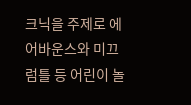크닉을 주제로 에어바운스와 미끄럼틀 등 어린이 놀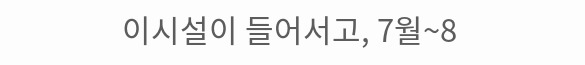이시설이 들어서고, 7월~8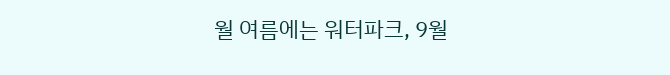월 여름에는 워터파크, 9월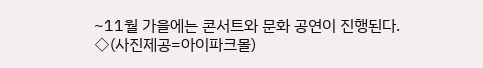~11월 가을에는 콘서트와 문화 공연이 진행된다.
◇(사진제공=아이파크몰)